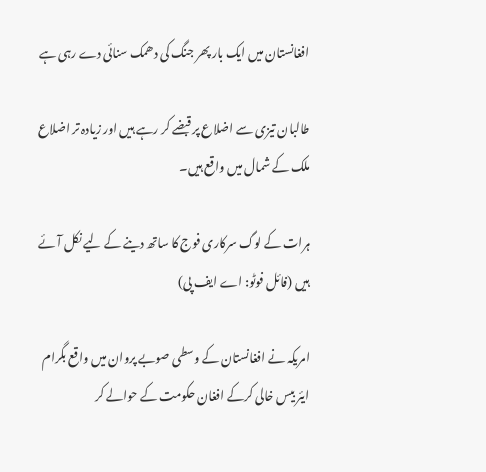افغانستان میں ایک بار پھر جنگ کی دھمک سنائی دے رہی ہے

طالبان تیزی سے اضلاع پر قبضے کر رہے ہیں اور زیادہ تر اضلاع ملک کے شمال میں واقع ہیں۔

ہرات کے لوگ سرکاری فوج کا ساتھ دینے کے لیے نکل آئے ہیں (فائل فوٹو: اے ایف پی)

امریکہ نے افغانستان کے وسطی صوبے پروان میں واقع بگرام ایئر بیس خالی کرکے افغان حکومت کے حوالے کر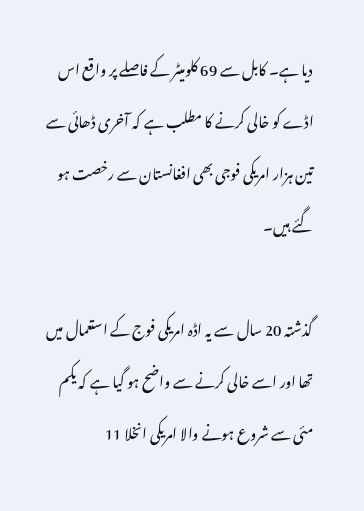دیا ہے۔ کابل سے 69 کلومیٹر کے فاصلے پر واقع اس اڈے کو خالی کرنے کا مطلب ہے کہ آخری ڈھائی سے تین ہزار امریکی فوجی بھی افغانستان سے رخصت ہو گئے ہیں۔

گذشتہ 20 سال سے یہ اڈہ امریکی فوج کے استعمال میں تھا اور اسے خالی کرنے سے واضح ہو گیا ہے کہ یکم مئی سے شروع ہونے والا امریکی انخلا 11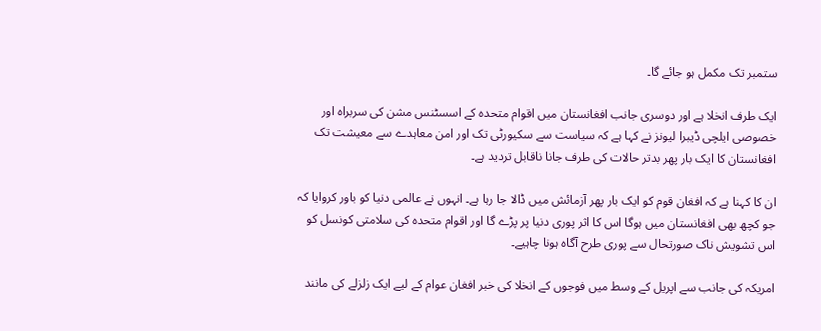ستمبر تک مکمل ہو جائے گا۔

ایک طرف انخلا ہے اور دوسری جانب افغانستان میں اقوام متحدہ کے اسسٹنس مشن کی سربراہ اور خصوصی ایلچی ڈیبرا لیونز نے کہا ہے کہ سیاست سے سکیورٹی تک اور امن معاہدے سے معیشت تک افغانستان کا ایک بار پھر بدتر حالات کی طرف جانا ناقابل تردید ہے۔

ان کا کہنا ہے کہ افغان قوم کو ایک بار پھر آزمائش میں ڈالا جا رہا ہے۔ انہوں نے عالمی دنیا کو باور کروایا کہ جو کچھ بھی افغانستان میں ہوگا اس کا اثر پوری دنیا پر پڑے گا اور اقوام متحدہ کی سلامتی کونسل کو اس تشویش ناک صورتحال سے پوری طرح آگاہ ہونا چاہیے۔

امریکہ کی جانب سے اپریل کے وسط میں فوجوں کے انخلا کی خبر افغان عوام کے لیے ایک زلزلے کی مانند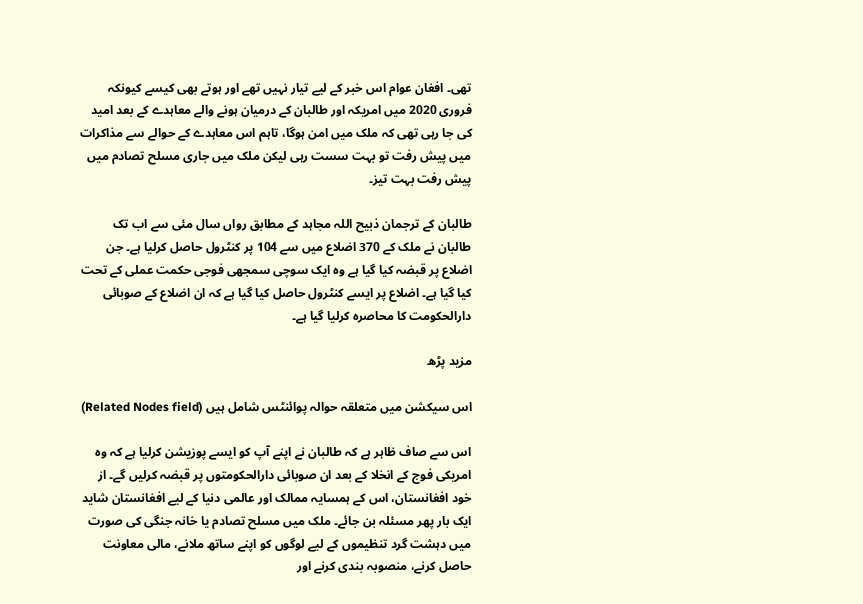تھی۔ افغان عوام اس خبر کے لیے تیار نہیں تھے اور ہوتے بھی کیسے کیونکہ فروری 2020 میں امریکہ اور طالبان کے درمیان ہونے والے معاہدے کے بعد امید کی جا رہی تھی کہ ملک میں امن ہوگا، تاہم اس معاہدے کے حوالے سے مذاکرات میں پیش رفت تو بہت سست رہی لیکن ملک میں جاری مسلح تصادم میں پیش رفت بہت تیز۔

طالبان کے ترجمان ذبیح اللہ مجاہد کے مطابق رواں سال مئی سے اب تک طالبان نے ملک کے 370 اضلاع میں سے 104 پر کنٹرول حاصل کرلیا ہے۔ جن اضلاع پر قبضہ کیا گیا ہے وہ ایک سوچی سمجھی فوجی حکمت عملی کے تحت کیا گیا ہے۔ اضلاع پر ایسے کنٹرول حاصل کیا گیا ہے کہ ان اضلاع کے صوبائی دارالحکومت کا محاصرہ کرلیا گیا ہے۔

مزید پڑھ

اس سیکشن میں متعلقہ حوالہ پوائنٹس شامل ہیں (Related Nodes field)

اس سے صاف ظاہر ہے کہ طالبان نے اپنے آپ کو ایسے پوزیشن کرلیا ہے کہ وہ امریکی فوج کے انخلا کے بعد ان صوبائی دارالحکومتوں پر قبضہ کرلیں گے۔ از خود افغانستان، اس کے ہمسایہ ممالک اور عالمی دنیا کے لیے افغانستان شاید ایک بار پھر مسئلہ بن جائے۔ ملک میں مسلح تصادم یا خانہ جنگی کی صورت میں دہشت گرد تنظیموں کے لیے لوگوں کو اپنے ساتھ ملانے، مالی معاونت حاصل کرنے، منصوبہ بندی کرنے اور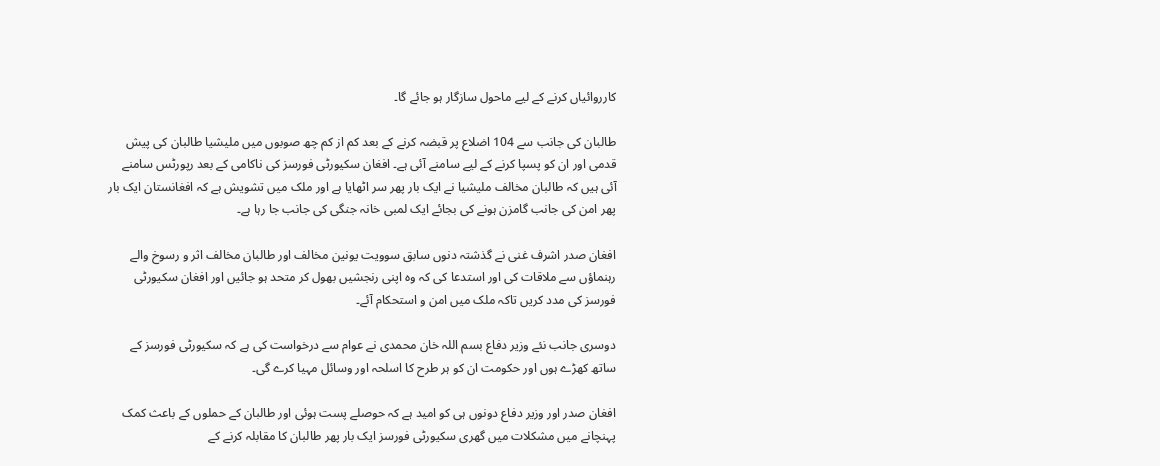کارروائیاں کرنے کے لیے ماحول سازگار ہو جائے گا۔

طالبان کی جانب سے 104 اضلاع پر قبضہ کرنے کے بعد کم از کم چھ صوبوں میں ملیشیا طالبان کی پیش قدمی اور ان کو پسپا کرنے کے لیے سامنے آئی ہے۔ افغان سکیورٹی فورسز کی ناکامی کے بعد رپورٹس سامنے آئی ہیں کہ طالبان مخالف ملیشیا نے ایک بار پھر سر اٹھایا ہے اور ملک میں تشویش ہے کہ افغانستان ایک بار پھر امن کی جانب گامزن ہونے کی بجائے ایک لمبی خانہ جنگی کی جانب جا رہا ہے۔

افغان صدر اشرف غنی نے گذشتہ دنوں سابق سوویت یونین مخالف اور طالبان مخالف اثر و رسوخ والے رہنماؤں سے ملاقات کی اور استدعا کی کہ وہ اپنی رنجشیں بھول کر متحد ہو جائیں اور افغان سکیورٹی فورسز کی مدد کریں تاکہ ملک میں امن و استحکام آئے۔

دوسری جانب نئے وزیر دفاع بسم اللہ خان محمدی نے عوام سے درخواست کی ہے کہ سکیورٹی فورسز کے ساتھ کھڑے ہوں اور حکومت ان کو ہر طرح کا اسلحہ اور وسائل مہیا کرے گی۔

افغان صدر اور وزیر دفاع دونوں ہی کو امید ہے کہ حوصلے پست ہوئی اور طالبان کے حملوں کے باعث کمک پہنچانے میں مشکلات میں گھری سکیورٹی فورسز ایک بار پھر طالبان کا مقابلہ کرنے کے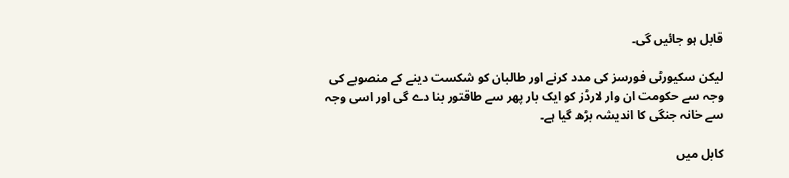قابل ہو جائیں گی۔

لیکن سکیورٹی فورسز کی مدد کرنے اور طالبان کو شکست دینے کے منصوبے کی وجہ سے حکومت ان وار لارڈز کو ایک بار پھر سے طاقتور بنا دے گی اور اسی وجہ سے خانہ جنگی کا اندیشہ بڑھ گیا ہے۔

کابل میں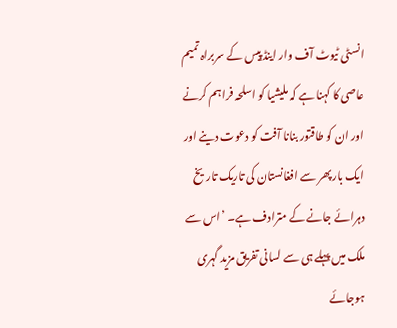انسٹی ٹیوٹ آف وار اینڈ پیس کے سربراہ تمیم عاصی کا کہنا ہے کہ ملیشیا کو اسلحہ فراہم کرنے اور ان کو طاقتور بنانا آفت کو دعوت دینے اور ایک بار پھر سے افغانستان کی تاریک تاریخ دہرائے جانے کے مترادف ہے۔ ’اس سے ملک میں پہلے ہی سے لسانی تفریق مزید گہری ہوجائے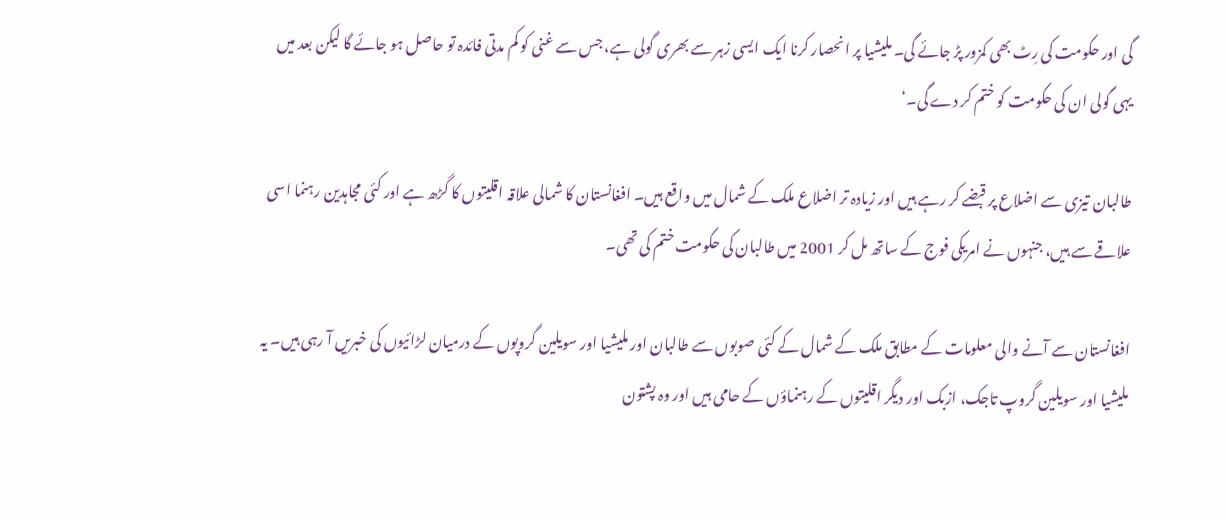گی اور حکومت کی رِٹ بھی کمزور پڑ جائے گی۔ ملیشیا پر انحصار کرنا ایک ایسی زہر سے بھری گولی ہے، جس سے غنی کو کم مدتی فائدہ تو حاصل ہو جائے گا لیکن بعد میں یہی گولی ان کی حکومت کو ختم کر دے گی۔‘

طالبان تیزی سے اضلاع پر قبضے کر رہے ہیں اور زیادہ تر اضلاع ملک کے شمال میں واقع ہیں۔ افغانستان کا شمالی علاقہ اقلیتوں کا گڑھ ہے اور کئی مجاہدین رہنما اسی علاقے سے ہیں، جنہوں نے امریکی فوج کے ساتھ مل کر 2001 میں طالبان کی حکومت ختم کی تھی۔

افغانستان سے آنے والی معلومات کے مطابق ملک کے شمال کے کئی صوبوں سے طالبان اور ملیشیا اور سویلین گروپوں کے درمیان لڑائیوں کی خبریں آ رہی ہیں۔ یہ ملیشیا اور سویلین گروپ تاجک، ازبک اور دیگر اقلیتوں کے رہنماؤں کے حامی ہیں اور وہ پشتون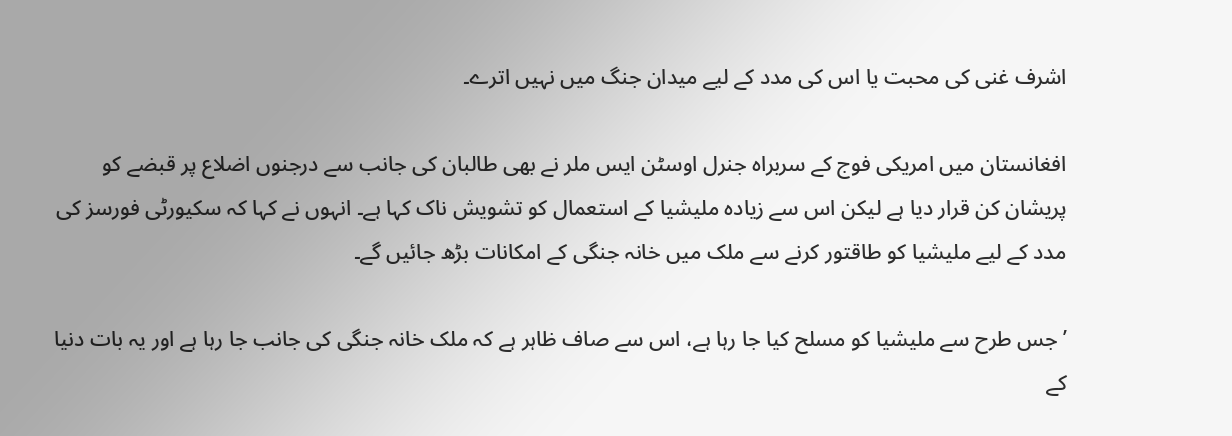اشرف غنی کی محبت یا اس کی مدد کے لیے میدان جنگ میں نہیں اترے۔

افغانستان میں امریکی فوج کے سربراہ جنرل اوسٹن ایس ملر نے بھی طالبان کی جانب سے درجنوں اضلاع پر قبضے کو پریشان کن قرار دیا ہے لیکن اس سے زیادہ ملیشیا کے استعمال کو تشویش ناک کہا ہے۔ انہوں نے کہا کہ سکیورٹی فورسز کی مدد کے لیے ملیشیا کو طاقتور کرنے سے ملک میں خانہ جنگی کے امکانات بڑھ جائیں گے۔

’جس طرح سے ملیشیا کو مسلح کیا جا رہا ہے، اس سے صاف ظاہر ہے کہ ملک خانہ جنگی کی جانب جا رہا ہے اور یہ بات دنیا کے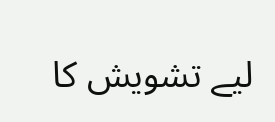لیے تشویش کا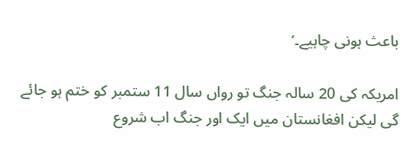باعث ہونی چاہیے۔‘

امریکہ کی 20 سالہ جنگ تو رواں سال 11 ستمبر کو ختم ہو جائے گی لیکن افغانستان میں ایک اور جنگ اب شروع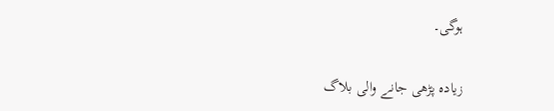ہوگی۔

زیادہ پڑھی جانے والی بلاگ